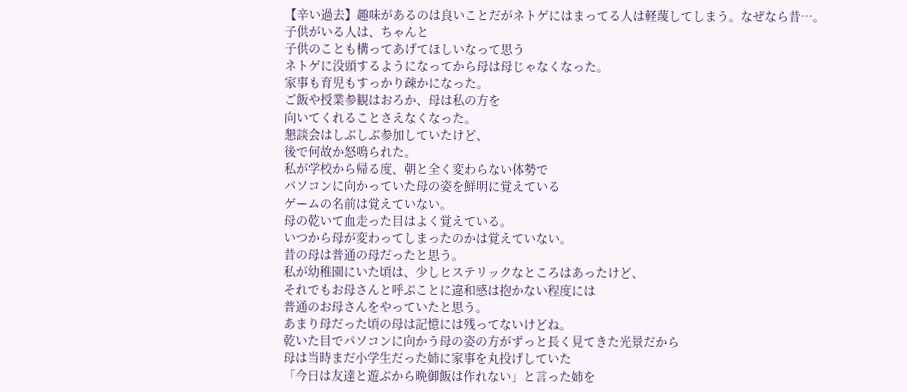【辛い過去】趣味があるのは良いことだがネトゲにはまってる人は軽蔑してしまう。なぜなら昔…。
子供がいる人は、ちゃんと
子供のことも構ってあげてほしいなって思う
ネトゲに没頭するようになってから母は母じゃなくなった。
家事も育児もすっかり疎かになった。
ご飯や授業参観はおろか、母は私の方を
向いてくれることさえなくなった。
懇談会はしぶしぶ参加していたけど、
後で何故か怒鳴られた。
私が学校から帰る度、朝と全く変わらない体勢で
パソコンに向かっていた母の姿を鮮明に覚えている
ゲームの名前は覚えていない。
母の乾いて血走った目はよく覚えている。
いつから母が変わってしまったのかは覚えていない。
昔の母は普通の母だったと思う。
私が幼稚園にいた頃は、少しヒステリックなところはあったけど、
それでもお母さんと呼ぶことに違和感は抱かない程度には
普通のお母さんをやっていたと思う。
あまり母だった頃の母は記憶には残ってないけどね。
乾いた目でパソコンに向かう母の姿の方がずっと長く見てきた光景だから
母は当時まだ小学生だった姉に家事を丸投げしていた
「今日は友達と遊ぶから晩御飯は作れない」と言った姉を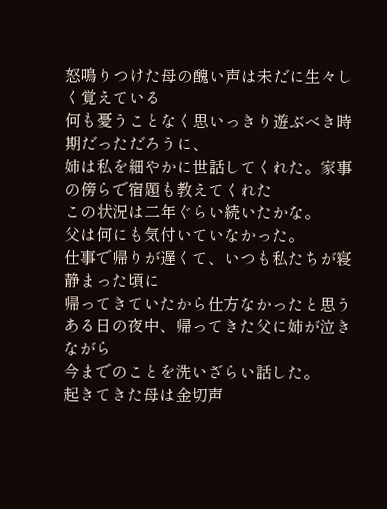怒鳴りつけた母の醜い声は未だに生々しく覚えている
何も憂うことなく思いっきり遊ぶべき時期だっただろうに、
姉は私を細やかに世話してくれた。家事の傍らで宿題も教えてくれた
この状況は二年ぐらい続いたかな。
父は何にも気付いていなかった。
仕事で帰りが遅くて、いつも私たちが寝静まった頃に
帰ってきていたから仕方なかったと思う
ある日の夜中、帰ってきた父に姉が泣きながら
今までのことを洗いざらい話した。
起きてきた母は金切声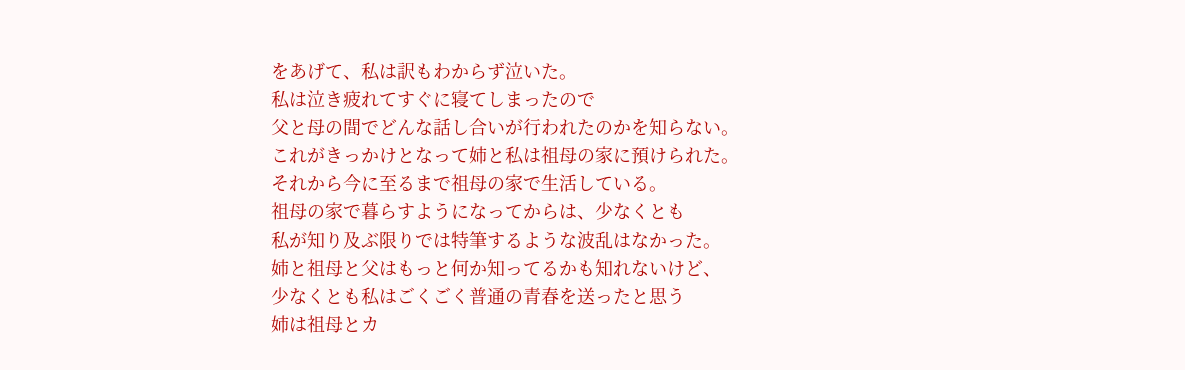をあげて、私は訳もわからず泣いた。
私は泣き疲れてすぐに寝てしまったので
父と母の間でどんな話し合いが行われたのかを知らない。
これがきっかけとなって姉と私は祖母の家に預けられた。
それから今に至るまで祖母の家で生活している。
祖母の家で暮らすようになってからは、少なくとも
私が知り及ぶ限りでは特筆するような波乱はなかった。
姉と祖母と父はもっと何か知ってるかも知れないけど、
少なくとも私はごくごく普通の青春を送ったと思う
姉は祖母とカ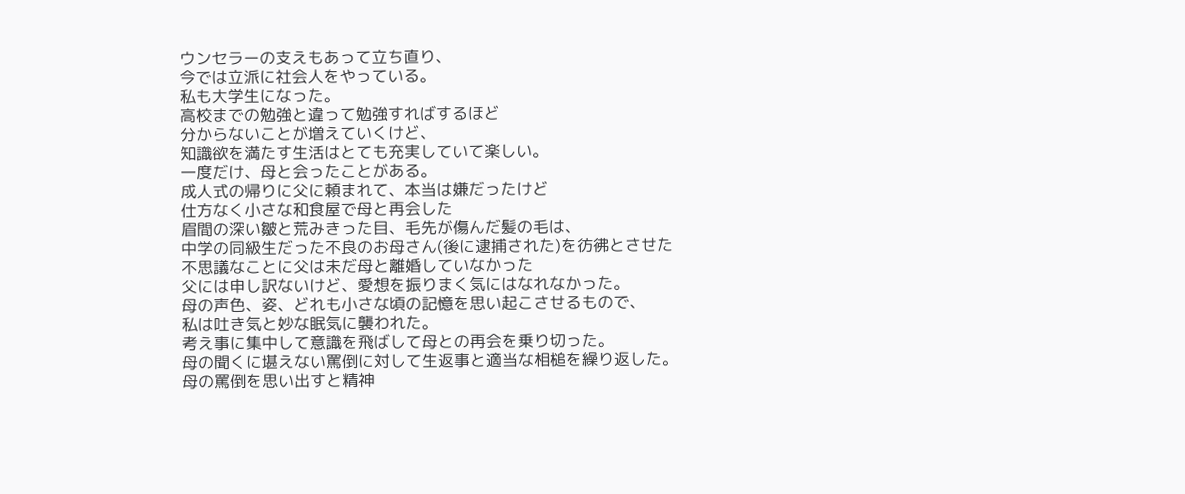ウンセラーの支えもあって立ち直り、
今では立派に社会人をやっている。
私も大学生になった。
高校までの勉強と違って勉強すればするほど
分からないことが増えていくけど、
知識欲を満たす生活はとても充実していて楽しい。
一度だけ、母と会ったことがある。
成人式の帰りに父に頼まれて、本当は嫌だったけど
仕方なく小さな和食屋で母と再会した
眉間の深い皺と荒みきった目、毛先が傷んだ髪の毛は、
中学の同級生だった不良のお母さん(後に逮捕された)を彷彿とさせた
不思議なことに父は未だ母と離婚していなかった
父には申し訳ないけど、愛想を振りまく気にはなれなかった。
母の声色、姿、どれも小さな頃の記憶を思い起こさせるもので、
私は吐き気と妙な眠気に襲われた。
考え事に集中して意識を飛ばして母との再会を乗り切った。
母の聞くに堪えない罵倒に対して生返事と適当な相槌を繰り返した。
母の罵倒を思い出すと精神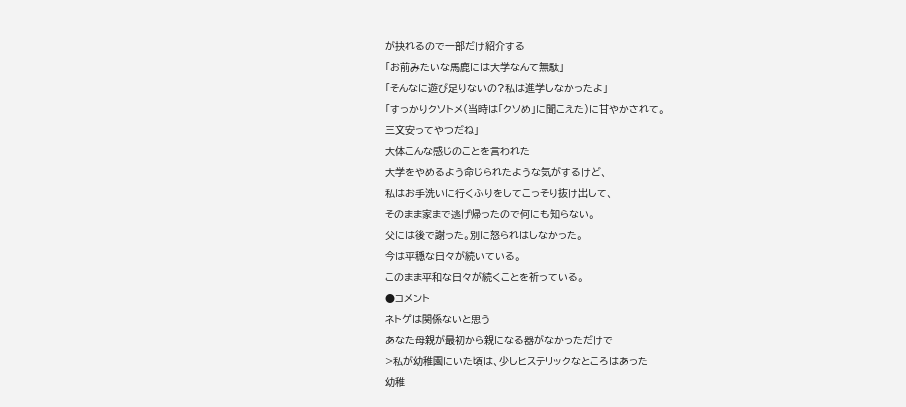が抉れるので一部だけ紹介する
「お前みたいな馬鹿には大学なんて無駄」
「そんなに遊び足りないの?私は進学しなかったよ」
「すっかりクソトメ(当時は「クソめ」に聞こえた)に甘やかされて。
三文安ってやつだね」
大体こんな感じのことを言われた
大学をやめるよう命じられたような気がするけど、
私はお手洗いに行くふりをしてこっそり抜け出して、
そのまま家まで逃げ帰ったので何にも知らない。
父には後で謝った。別に怒られはしなかった。
今は平穏な日々が続いている。
このまま平和な日々が続くことを祈っている。
●コメント
ネトゲは関係ないと思う
あなた母親が最初から親になる器がなかっただけで
>私が幼稚園にいた頃は、少しヒステリックなところはあった
幼稚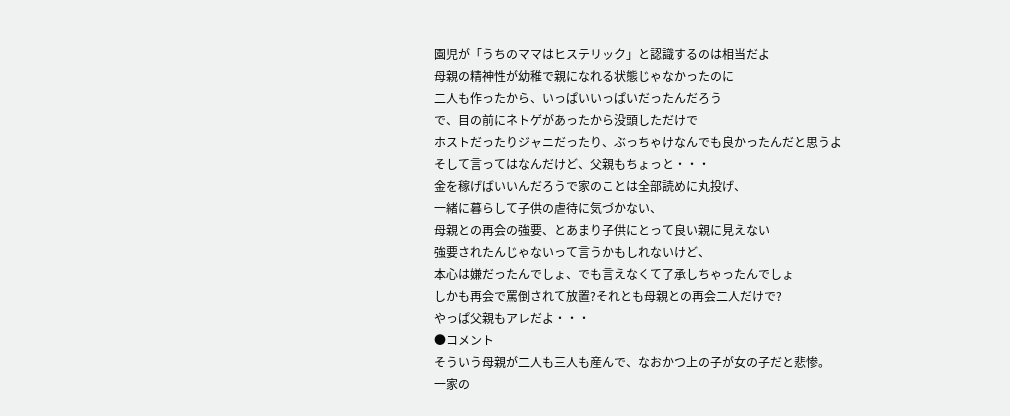園児が「うちのママはヒステリック」と認識するのは相当だよ
母親の精神性が幼稚で親になれる状態じゃなかったのに
二人も作ったから、いっぱいいっぱいだったんだろう
で、目の前にネトゲがあったから没頭しただけで
ホストだったりジャニだったり、ぶっちゃけなんでも良かったんだと思うよ
そして言ってはなんだけど、父親もちょっと・・・
金を稼げばいいんだろうで家のことは全部読めに丸投げ、
一緒に暮らして子供の虐待に気づかない、
母親との再会の強要、とあまり子供にとって良い親に見えない
強要されたんじゃないって言うかもしれないけど、
本心は嫌だったんでしょ、でも言えなくて了承しちゃったんでしょ
しかも再会で罵倒されて放置?それとも母親との再会二人だけで?
やっぱ父親もアレだよ・・・
●コメント
そういう母親が二人も三人も産んで、なおかつ上の子が女の子だと悲惨。
一家の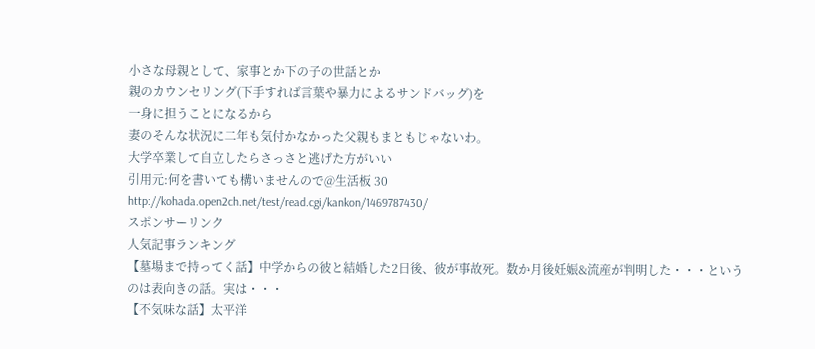小さな母親として、家事とか下の子の世話とか
親のカウンセリング(下手すれば言葉や暴力によるサンドバッグ)を
一身に担うことになるから
妻のそんな状況に二年も気付かなかった父親もまともじゃないわ。
大学卒業して自立したらさっさと逃げた方がいい
引用元:何を書いても構いませんので@生活板 30
http://kohada.open2ch.net/test/read.cgi/kankon/1469787430/
スポンサーリンク
人気記事ランキング
【墓場まで持ってく話】中学からの彼と結婚した2日後、彼が事故死。数か月後妊娠&流産が判明した・・・というのは表向きの話。実は・・・
【不気味な話】太平洋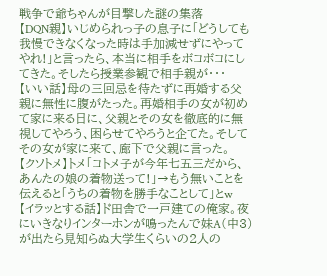戦争で爺ちゃんが目撃した謎の集落
【DQN親】いじめられっ子の息子に「どうしても我慢できなくなった時は手加減せずにやってやれ!」と言ったら、本当に相手をボコボコにしてきた。そしたら授業参観で相手親が・・・
【いい話】母の三回忌を待たずに再婚する父親に無性に腹がたった。再婚相手の女が初めて家に来る日に、父親とその女を徹底的に無視してやろう、困らせてやろうと企てた。そしてその女が家に来て、廊下で父親に言った。
【クソトメ】トメ「コトメ子が今年七五三だから、あんたの娘の着物送って!」→もう無いことを伝えると「うちの着物を勝手なことして」とw
【イラッとする話】ド田舎で一戸建ての俺家。夜にいきなりインターホンが鳴ったんで妹A(中3)が出たら見知らぬ大学生くらいの2人の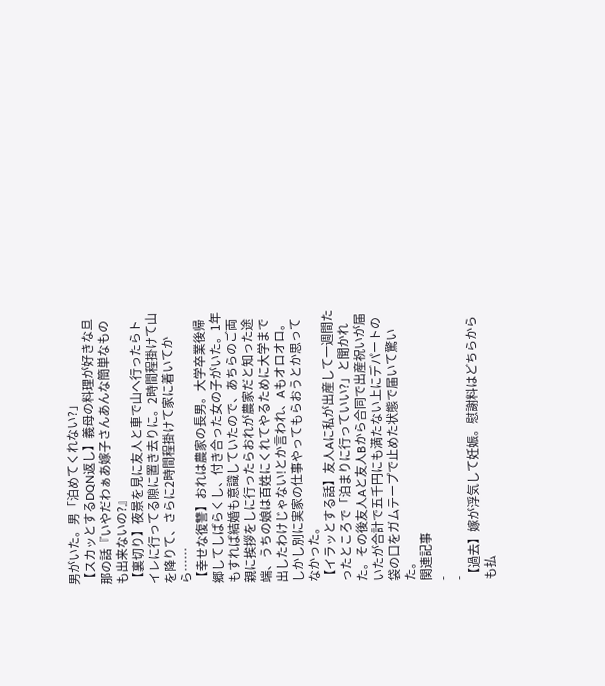男がいた。男「泊めてくれない?」
【スカッとするDQN返し】義母の料理が好きな旦那の話『いやだわぁあ嫁子さんあんな簡単なものも出来ないの?』
【裏切り】夜景を見に友人と車で山へ行ったらトイレに行ってる隙に置き去りに。2時間程掛けて山を降りて、さらに2時間程掛けて家に着いてから……
【幸せな復讐】おれは農家の長男。大学卒業後帰郷してしばらくし、付き合った女の子がいた。1年もすれば結婚も意識していたので、あちらのご両親に挨拶をしに行ったらおれが農家だと知った途端、うちの娘は百姓にくれてやるために大学まで出したわけじゃない!とか言われ、Aもオロオロ。しかし別に実家の仕事やってもらおうとか思ってなかった。
【イラッとする話】友人Aに私が出産して一週間たったところで「泊まりに行っていい?」と聞かれた。その後友人Aと友人Bから合同で出産祝いが届いたが合計で五千円にも満たない上にデパートの袋の口をガムテープで止めた状態で届いて驚いた。
関連記事
-
-
【過去】嫁が浮気して妊娠。慰謝料はどちらからも払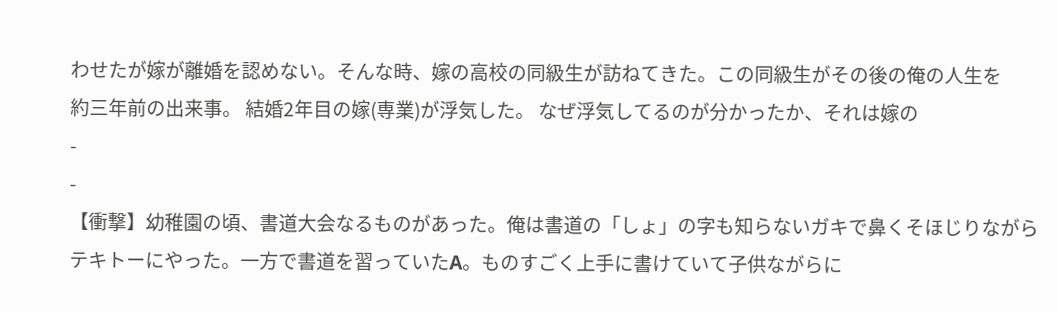わせたが嫁が離婚を認めない。そんな時、嫁の高校の同級生が訪ねてきた。この同級生がその後の俺の人生を
約三年前の出来事。 結婚2年目の嫁(専業)が浮気した。 なぜ浮気してるのが分かったか、それは嫁の
-
-
【衝撃】幼稚園の頃、書道大会なるものがあった。俺は書道の「しょ」の字も知らないガキで鼻くそほじりながらテキトーにやった。一方で書道を習っていたA。ものすごく上手に書けていて子供ながらに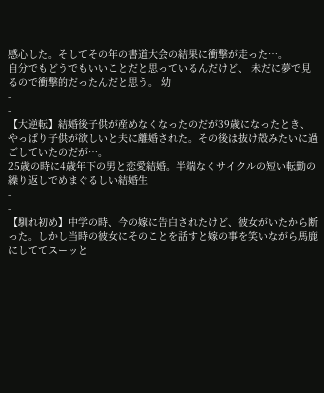感心した。そしてその年の書道大会の結果に衝撃が走った…。
自分でもどうでもいいことだと思っているんだけど、 未だに夢で見るので衝撃的だったんだと思う。 幼
-
-
【大逆転】結婚後子供が産めなくなったのだが39歳になったとき、やっぱり子供が欲しいと夫に離婚された。その後は抜け殻みたいに過ごしていたのだが…。
25歳の時に4歳年下の男と恋愛結婚。半端なくサイクルの短い転勤の繰り返しでめまぐるしい結婚生
-
-
【馴れ初め】中学の時、今の嫁に告白されたけど、彼女がいたから断った。しかし当時の彼女にそのことを話すと嫁の事を笑いながら馬鹿にしててスーッと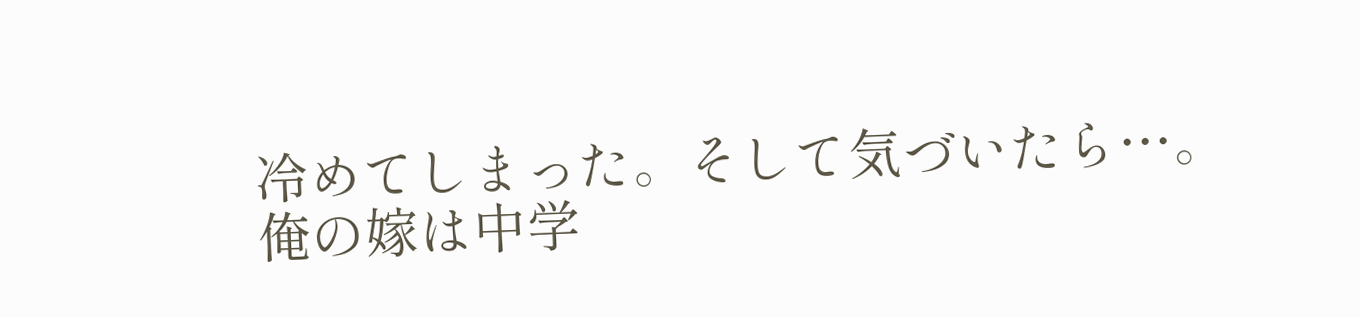冷めてしまった。そして気づいたら…。
俺の嫁は中学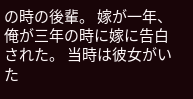の時の後輩。 嫁が一年、俺が三年の時に嫁に告白された。 当時は彼女がいた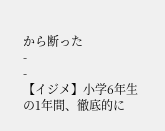から断った
-
-
【イジメ】小学6年生の1年間、徹底的に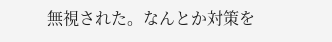無視された。なんとか対策を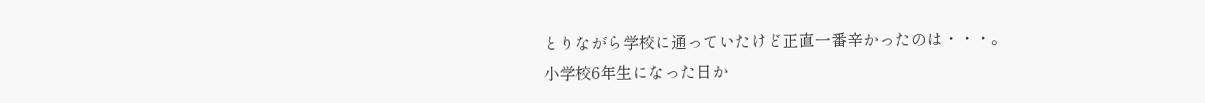とりながら学校に通っていたけど正直一番辛かったのは・・・。
小学校6年生になった日か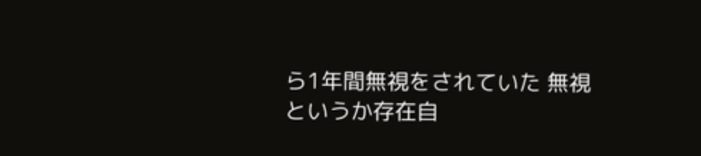ら1年間無視をされていた 無視というか存在自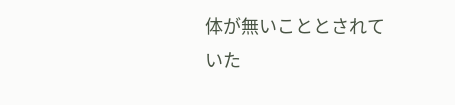体が無いこととされていた